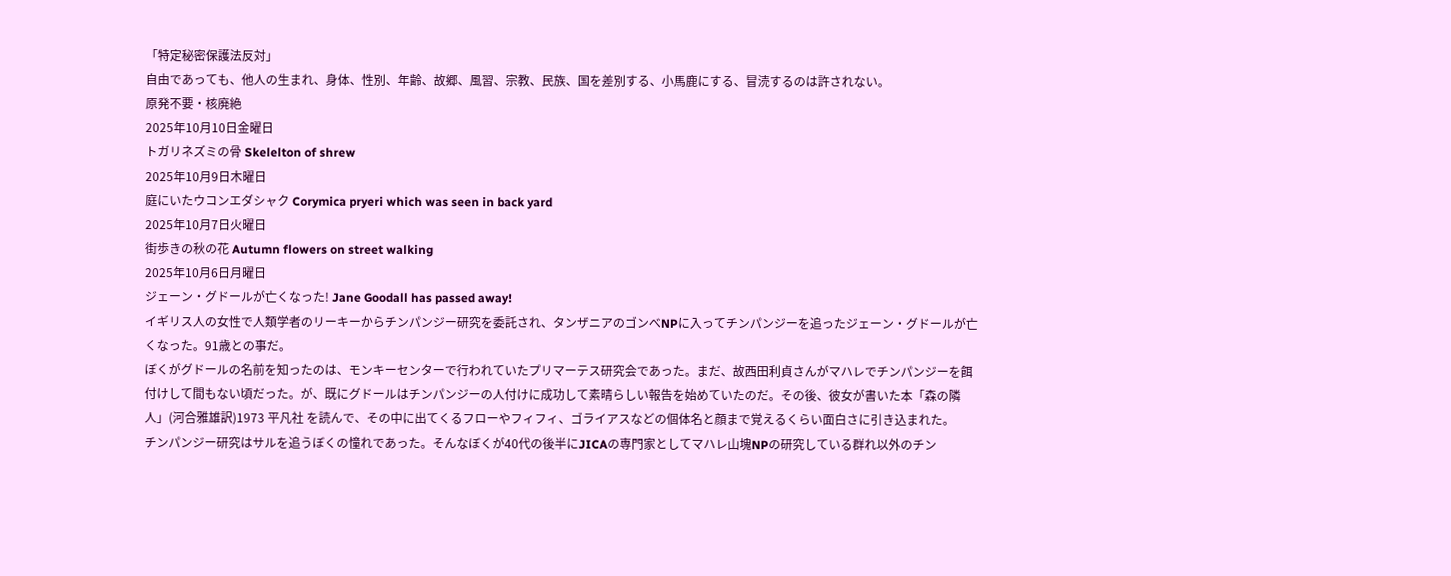「特定秘密保護法反対」
自由であっても、他人の生まれ、身体、性別、年齢、故郷、風習、宗教、民族、国を差別する、小馬鹿にする、冒涜するのは許されない。
原発不要・核廃絶
2025年10月10日金曜日
トガリネズミの骨 Skelelton of shrew
2025年10月9日木曜日
庭にいたウコンエダシャク Corymica pryeri which was seen in back yard
2025年10月7日火曜日
街歩きの秋の花 Autumn flowers on street walking
2025年10月6日月曜日
ジェーン・グドールが亡くなった! Jane Goodall has passed away!
イギリス人の女性で人類学者のリーキーからチンパンジー研究を委託され、タンザニアのゴンべNPに入ってチンパンジーを追ったジェーン・グドールが亡くなった。91歳との事だ。
ぼくがグドールの名前を知ったのは、モンキーセンターで行われていたプリマーテス研究会であった。まだ、故西田利貞さんがマハレでチンパンジーを餌付けして間もない頃だった。が、既にグドールはチンパンジーの人付けに成功して素晴らしい報告を始めていたのだ。その後、彼女が書いた本「森の隣人」(河合雅雄訳)1973 平凡社 を読んで、その中に出てくるフローやフィフィ、ゴライアスなどの個体名と顔まで覚えるくらい面白さに引き込まれた。
チンパンジー研究はサルを追うぼくの憧れであった。そんなぼくが40代の後半にJICAの専門家としてマハレ山塊NPの研究している群れ以外のチン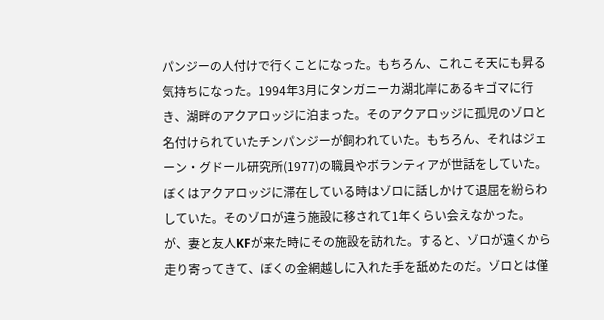パンジーの人付けで行くことになった。もちろん、これこそ天にも昇る気持ちになった。1994年3月にタンガニーカ湖北岸にあるキゴマに行き、湖畔のアクアロッジに泊まった。そのアクアロッジに孤児のゾロと名付けられていたチンパンジーが飼われていた。もちろん、それはジェーン・グドール研究所(1977)の職員やボランティアが世話をしていた。ぼくはアクアロッジに滞在している時はゾロに話しかけて退屈を紛らわしていた。そのゾロが違う施設に移されて1年くらい会えなかった。が、妻と友人KFが来た時にその施設を訪れた。すると、ゾロが遠くから走り寄ってきて、ぼくの金網越しに入れた手を舐めたのだ。ゾロとは僅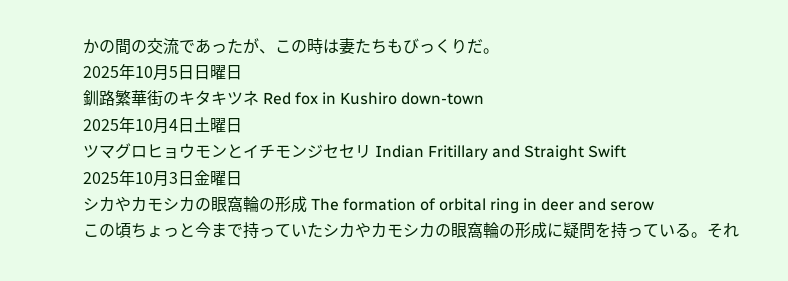かの間の交流であったが、この時は妻たちもびっくりだ。
2025年10月5日日曜日
釧路繁華街のキタキツネ Red fox in Kushiro down-town
2025年10月4日土曜日
ツマグロヒョウモンとイチモンジセセリ Indian Fritillary and Straight Swift
2025年10月3日金曜日
シカやカモシカの眼窩輪の形成 The formation of orbital ring in deer and serow
この頃ちょっと今まで持っていたシカやカモシカの眼窩輪の形成に疑問を持っている。それ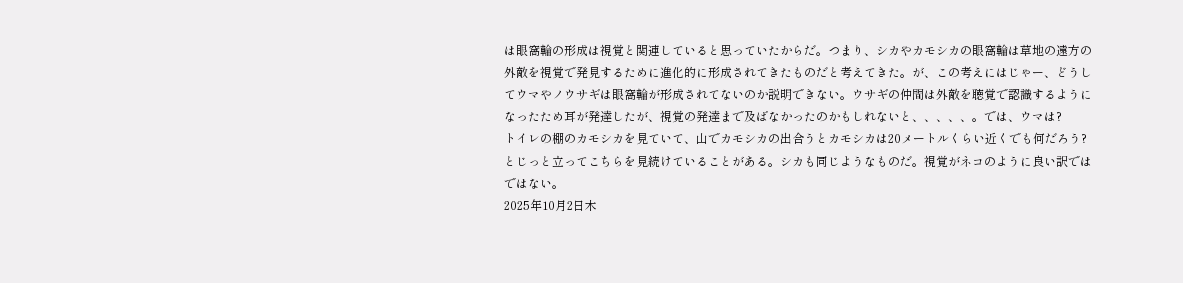は眼窩輪の形成は視覚と関連していると思っていたからだ。つまり、シカやカモシカの眼窩輪は草地の遠方の外敵を視覚で発見するために進化的に形成されてきたものだと考えてきた。が、この考えにはじゃー、どうしてウマやノウサギは眼窩輪が形成されてないのか説明できない。ウサギの仲間は外敵を聴覚で認識するようになったため耳が発達したが、視覚の発達まで及ばなかったのかもしれないと、、、、、。では、ウマは?
トイレの棚のカモシカを見ていて、山でカモシカの出合うとカモシカは20メートルくらい近くでも何だろう?とじっと立ってこちらを見続けていることがある。シカも同じようなものだ。視覚がネコのように良い訳ではではない。
2025年10月2日木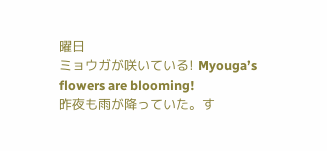曜日
ミョウガが咲いている! Myouga’s flowers are blooming!
昨夜も雨が降っていた。す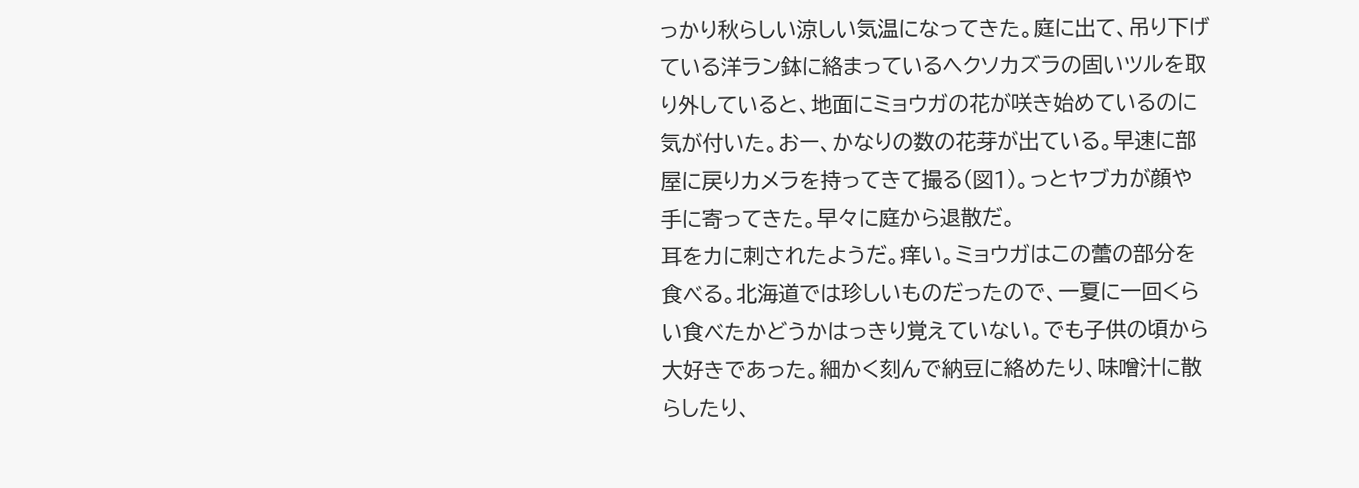っかり秋らしい涼しい気温になってきた。庭に出て、吊り下げている洋ラン鉢に絡まっているヘクソカズラの固いツルを取り外していると、地面にミョウガの花が咲き始めているのに気が付いた。おー、かなりの数の花芽が出ている。早速に部屋に戻りカメラを持ってきて撮る(図1)。っとヤブカが顔や手に寄ってきた。早々に庭から退散だ。
耳をカに刺されたようだ。痒い。ミョウガはこの蕾の部分を食べる。北海道では珍しいものだったので、一夏に一回くらい食べたかどうかはっきり覚えていない。でも子供の頃から大好きであった。細かく刻んで納豆に絡めたり、味噌汁に散らしたり、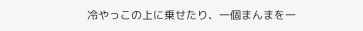冷やっこの上に乗せたり、一個まんまを一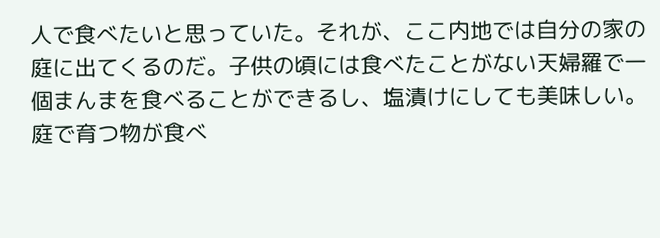人で食べたいと思っていた。それが、ここ内地では自分の家の庭に出てくるのだ。子供の頃には食べたことがない天婦羅で一個まんまを食べることができるし、塩漬けにしても美味しい。庭で育つ物が食べ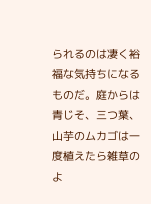られるのは凄く裕福な気持ちになるものだ。庭からは青じそ、三つ葉、山芋のムカゴは一度植えたら雑草のよ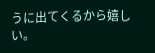うに出てくるから嬉しい。